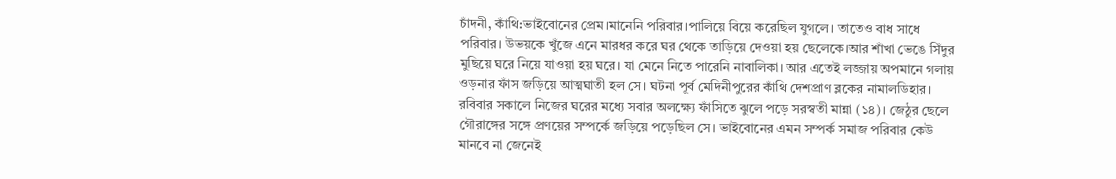চাঁদনী, কাঁথি:ভাইবোনের প্রেম।মানেনি পরিবার।পালিয়ে বিয়ে করেছিল যুগলে। তাতেও বাধ সাধে পরিবার। উভয়কে খুঁজে এনে মারধর করে ঘর থেকে তাড়িয়ে দেওয়া হয় ছেলেকে।আর শাঁখা ভেঙে সিঁদুর মুছিয়ে ঘরে নিয়ে যাওয়া হয় ঘরে। যা মেনে নিতে পারেনি নাবালিকা। আর এতেই লজ্জায় অপমানে গলায় ওড়নার ফাঁস জড়িয়ে আত্মঘাতী হল সে। ঘটনা পূর্ব মেদিনীপুরের কাঁথি দেশপ্রাণ ব্লকের নামালডিহার। রবিবার সকালে নিজের ঘরের মধ্যে সবার অলক্ষ্যে ফাঁসিতে ঝুলে পড়ে সরস্বতী মান্না (১৪)। জেঠুর ছেলে গৌরাঙ্গের সঙ্গে প্রণয়ের সম্পর্কে জড়িয়ে পড়েছিল সে। ভাইবোনের এমন সম্পর্ক সমাজ পরিবার কেউ মানবে না জেনেই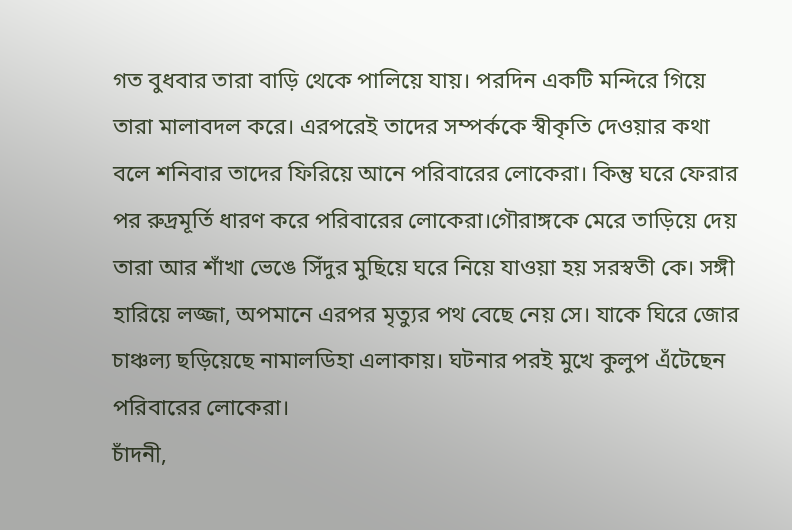গত বুধবার তারা বাড়ি থেকে পালিয়ে যায়। পরদিন একটি মন্দিরে গিয়ে তারা মালাবদল করে। এরপরেই তাদের সম্পর্ককে স্বীকৃতি দেওয়ার কথা বলে শনিবার তাদের ফিরিয়ে আনে পরিবারের লোকেরা। কিন্তু ঘরে ফেরার পর রুদ্রমূর্তি ধারণ করে পরিবারের লোকেরা।গৌরাঙ্গকে মেরে তাড়িয়ে দেয় তারা আর শাঁখা ভেঙে সিঁদুর মুছিয়ে ঘরে নিয়ে যাওয়া হয় সরস্বতী কে। সঙ্গী হারিয়ে লজ্জা, অপমানে এরপর মৃত্যুর পথ বেছে নেয় সে। যাকে ঘিরে জোর চাঞ্চল্য ছড়িয়েছে নামালডিহা এলাকায়। ঘটনার পরই মুখে কুলুপ এঁটেছেন পরিবারের লোকেরা।
চাঁদনী,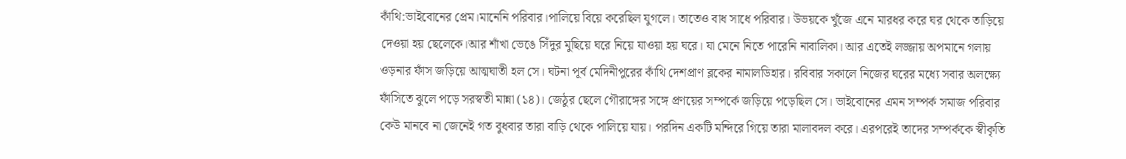কাঁথি:ভাইবোনের প্রেম।মানেনি পরিবার।পালিয়ে বিয়ে করেছিল যুগলে। তাতেও বাধ সাধে পরিবার। উভয়কে খুঁজে এনে মারধর করে ঘর থেকে তাড়িয়ে দেওয়া হয় ছেলেকে।আর শাঁখা ভেঙে সিঁদুর মুছিয়ে ঘরে নিয়ে যাওয়া হয় ঘরে। যা মেনে নিতে পারেনি নাবালিকা। আর এতেই লজ্জায় অপমানে গলায় ওড়নার ফাঁস জড়িয়ে আত্মঘাতী হল সে। ঘটনা পূর্ব মেদিনীপুরের কাঁথি দেশপ্রাণ ব্লকের নামালডিহার। রবিবার সকালে নিজের ঘরের মধ্যে সবার অলক্ষ্যে ফাঁসিতে ঝুলে পড়ে সরস্বতী মান্না (১৪)। জেঠুর ছেলে গৌরাঙ্গের সঙ্গে প্রণয়ের সম্পর্কে জড়িয়ে পড়েছিল সে। ভাইবোনের এমন সম্পর্ক সমাজ পরিবার কেউ মানবে না জেনেই গত বুধবার তারা বাড়ি থেকে পালিয়ে যায়। পরদিন একটি মন্দিরে গিয়ে তারা মালাবদল করে। এরপরেই তাদের সম্পর্ককে স্বীকৃতি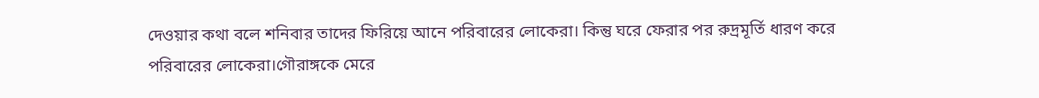দেওয়ার কথা বলে শনিবার তাদের ফিরিয়ে আনে পরিবারের লোকেরা। কিন্তু ঘরে ফেরার পর রুদ্রমূর্তি ধারণ করে পরিবারের লোকেরা।গৌরাঙ্গকে মেরে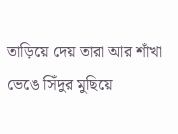তাড়িয়ে দেয় তারা আর শাঁখা ভেঙে সিঁদুর মুছিয়ে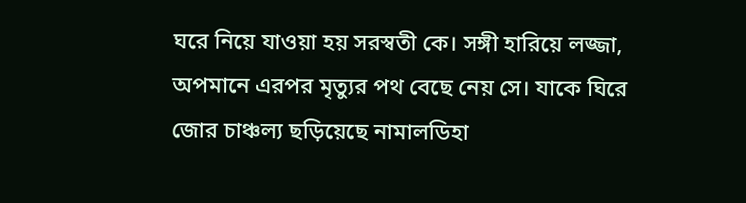ঘরে নিয়ে যাওয়া হয় সরস্বতী কে। সঙ্গী হারিয়ে লজ্জা, অপমানে এরপর মৃত্যুর পথ বেছে নেয় সে। যাকে ঘিরে জোর চাঞ্চল্য ছড়িয়েছে নামালডিহা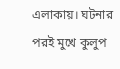এলাকায়। ঘটনার পরই মুখে কুলুপ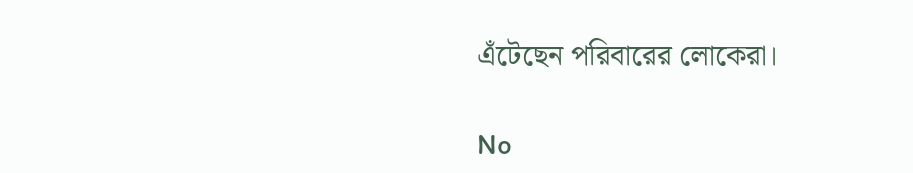এঁটেছেন পরিবারের লোকেরা।

No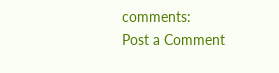comments:
Post a Comment